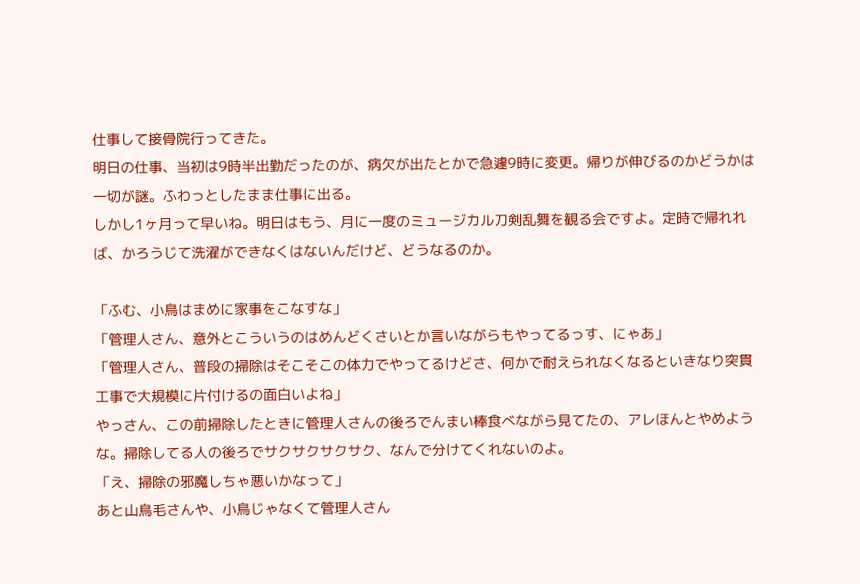仕事して接骨院行ってきた。
明日の仕事、当初は9時半出勤だったのが、病欠が出たとかで急遽9時に変更。帰りが伸びるのかどうかは一切が謎。ふわっとしたまま仕事に出る。
しかし1ヶ月って早いね。明日はもう、月に一度のミュージカル刀剣乱舞を観る会ですよ。定時で帰れれば、かろうじて洗濯ができなくはないんだけど、どうなるのか。

「ふむ、小鳥はまめに家事をこなすな」
「管理人さん、意外とこういうのはめんどくさいとか言いながらもやってるっす、にゃあ」
「管理人さん、普段の掃除はそこそこの体力でやってるけどさ、何かで耐えられなくなるといきなり突貫工事で大規模に片付けるの面白いよね」
やっさん、この前掃除したときに管理人さんの後ろでんまい棒食べながら見てたの、アレほんとやめような。掃除してる人の後ろでサクサクサクサク、なんで分けてくれないのよ。
「え、掃除の邪魔しちゃ悪いかなって」
あと山鳥毛さんや、小鳥じゃなくて管理人さん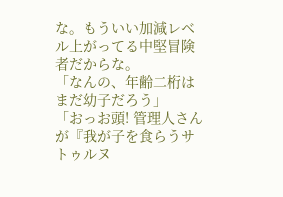な。もういい加減レベル上がってる中堅冒険者だからな。
「なんの、年齢二桁はまだ幼子だろう」
「おっお頭! 管理人さんが『我が子を食らうサトゥルヌ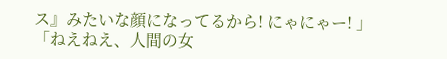ス』みたいな顔になってるから! にゃにゃー! 」
「ねえねえ、人間の女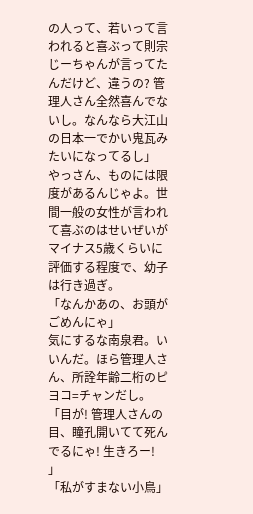の人って、若いって言われると喜ぶって則宗じーちゃんが言ってたんだけど、違うの? 管理人さん全然喜んでないし。なんなら大江山の日本一でかい鬼瓦みたいになってるし」
やっさん、ものには限度があるんじゃよ。世間一般の女性が言われて喜ぶのはせいぜいがマイナス5歳くらいに評価する程度で、幼子は行き過ぎ。
「なんかあの、お頭がごめんにゃ」
気にするな南泉君。いいんだ。ほら管理人さん、所詮年齢二桁のピヨコ=チャンだし。
「目が! 管理人さんの目、瞳孔開いてて死んでるにゃ! 生きろー! 」
「私がすまない小鳥」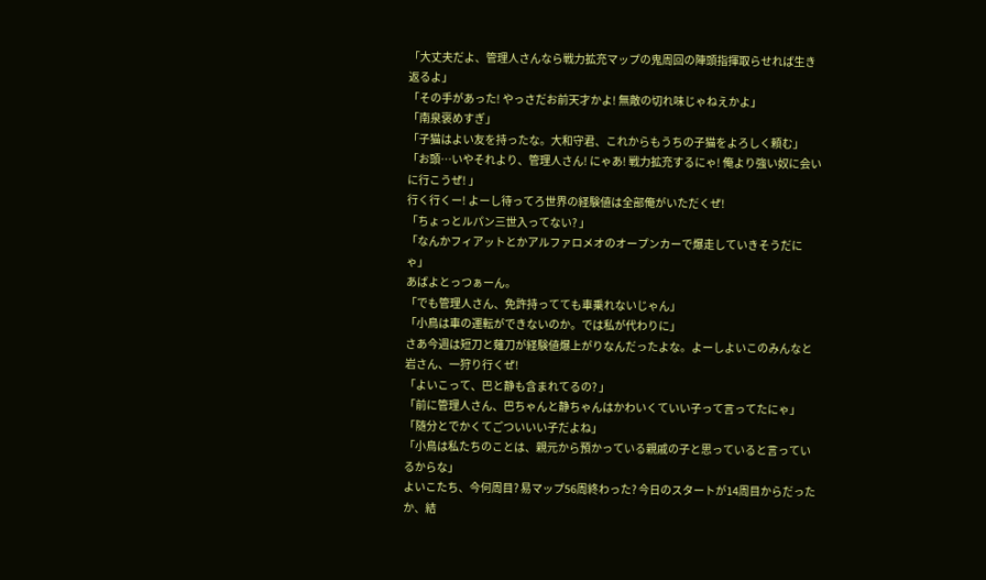「大丈夫だよ、管理人さんなら戦力拡充マップの鬼周回の陣頭指揮取らせれば生き返るよ」
「その手があった! やっさだお前天才かよ! 無敵の切れ味じゃねえかよ」
「南泉褒めすぎ」
「子猫はよい友を持ったな。大和守君、これからもうちの子猫をよろしく頼む」
「お頭…いやそれより、管理人さん! にゃあ! 戦力拡充するにゃ! 俺より強い奴に会いに行こうぜ! 」
行く行くー! よーし待ってろ世界の経験値は全部俺がいただくぜ!
「ちょっとルパン三世入ってない? 」
「なんかフィアットとかアルファロメオのオープンカーで爆走していきそうだにゃ」
あばよとっつぁーん。
「でも管理人さん、免許持ってても車乗れないじゃん」
「小鳥は車の運転ができないのか。では私が代わりに」
さあ今週は短刀と薙刀が経験値爆上がりなんだったよな。よーしよいこのみんなと岩さん、一狩り行くぜ!
「よいこって、巴と静も含まれてるの? 」
「前に管理人さん、巴ちゃんと静ちゃんはかわいくていい子って言ってたにゃ」
「随分とでかくてごついいい子だよね」
「小鳥は私たちのことは、親元から預かっている親戚の子と思っていると言っているからな」
よいこたち、今何周目? 易マップ56周終わった? 今日のスタートが14周目からだったか、結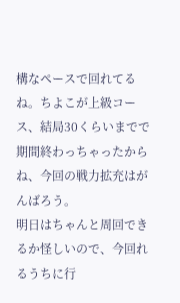構なペースで回れてるね。ちよこが上級コース、結局30くらいまでで期間終わっちゃったからね、今回の戦力拡充はがんばろう。
明日はちゃんと周回できるか怪しいので、今回れるうちに行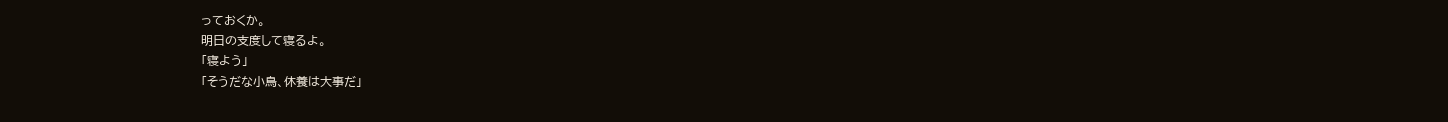っておくか。
明日の支度して寝るよ。
「寝よう」
「そうだな小鳥、休養は大事だ」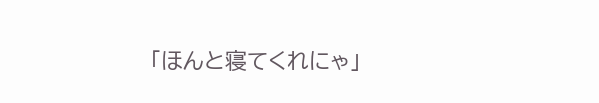「ほんと寝てくれにゃ」